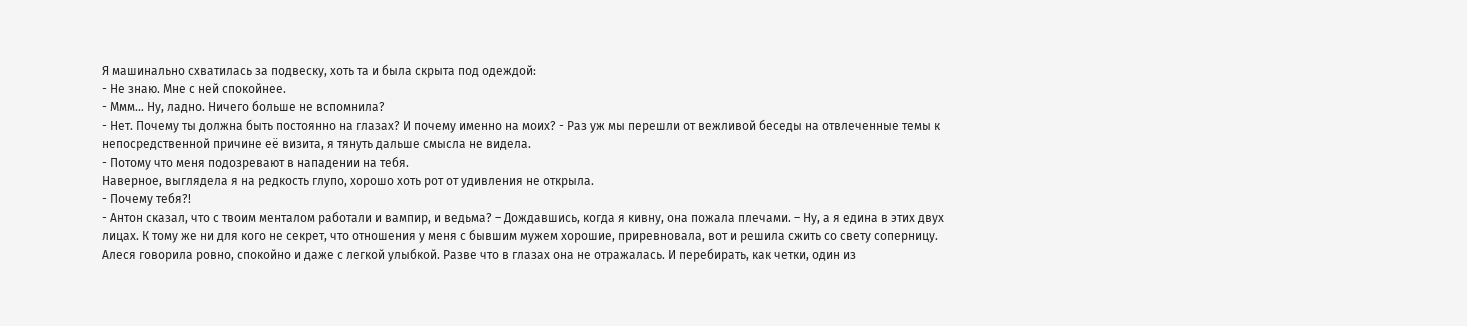Я машинально схватилась за подвеску, хоть та и была скрыта под одеждой:
- Не знаю. Мне с ней спокойнее.
- Ммм… Ну, ладно. Ничего больше не вспомнила?
- Нет. Почему ты должна быть постоянно на глазах? И почему именно на моих? - Раз уж мы перешли от вежливой беседы на отвлеченные темы к непосредственной причине её визита, я тянуть дальше смысла не видела.
- Потому что меня подозревают в нападении на тебя.
Наверное, выглядела я на редкость глупо, хорошо хоть рот от удивления не открыла.
- Почему тебя?!
- Антон сказал, что с твоим менталом работали и вампир, и ведьма? – Дождавшись, когда я кивну, она пожала плечами. – Ну, а я едина в этих двух лицах. К тому же ни для кого не секрет, что отношения у меня с бывшим мужем хорошие, приревновала, вот и решила сжить со свету соперницу.
Алеся говорила ровно, спокойно и даже с легкой улыбкой. Разве что в глазах она не отражалась. И перебирать, как четки, один из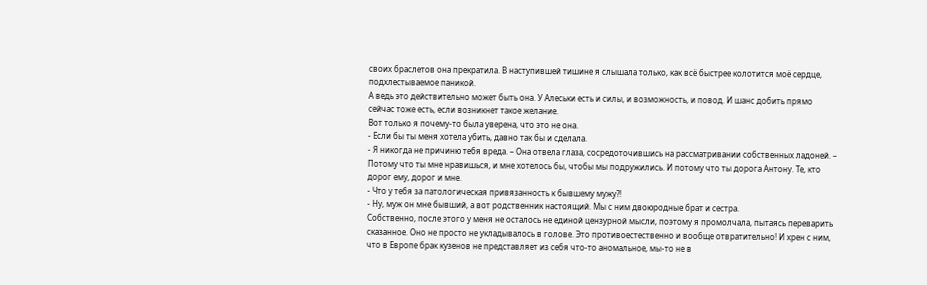своих браслетов она прекратила. В наступившей тишине я слышала только, как всё быстрее колотится моё сердце, подхлестываемое паникой.
А ведь это действительно может быть она. У Алеськи есть и силы, и возможность, и повод. И шанс добить прямо сейчас тоже есть, если возникнет такое желание.
Вот только я почему-то была уверена, что это не она.
- Если бы ты меня хотела убить, давно так бы и сделала.
- Я никогда не причиню тебя вреда. – Она отвела глаза, сосредоточившись на рассматривании собственных ладоней. – Потому что ты мне нравишься, и мне хотелось бы, чтобы мы подружились. И потому что ты дорога Антону. Те, кто дорог ему, дорог и мне.
- Что у тебя за патологическая привязанность к бывшему мужу?!
- Ну, муж он мне бывший, а вот родственник настоящий. Мы с ним двоюродные брат и сестра.
Собственно, после этого у меня не осталось не единой цензурной мысли, поэтому я промолчала, пытаясь переварить сказанное. Оно не просто не укладывалось в голове. Это противоестественно и вообще отвратительно! И хрен с ним, что в Европе брак кузенов не представляет из себя что-то аномальное, мы-то не в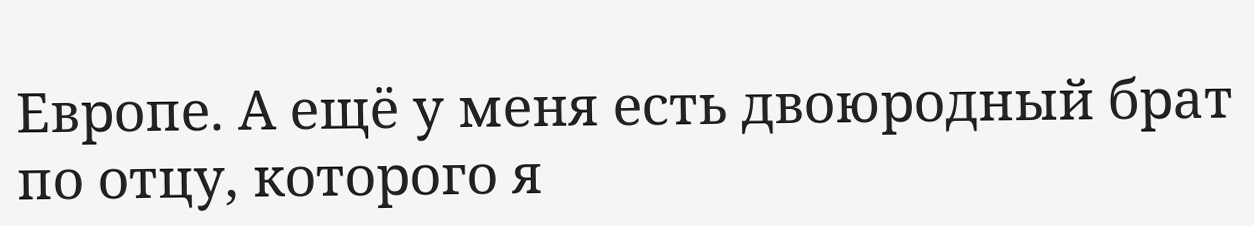Европе. А ещё у меня есть двоюродный брат по отцу, которого я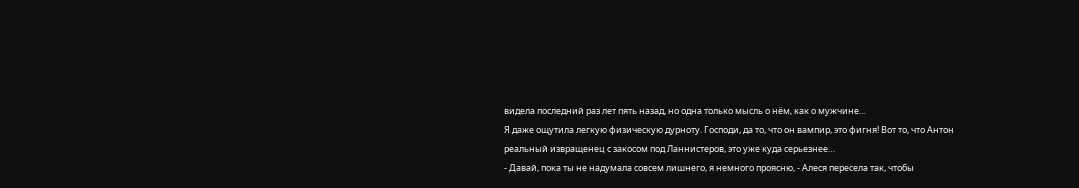видела последний раз лет пять назад, но одна только мысль о нём, как о мужчине…
Я даже ощутила легкую физическую дурноту. Господи, да то, что он вампир, это фигня! Вот то, что Антон реальный извращенец с закосом под Ланнистеров, это уже куда серьезнее…
- Давай, пока ты не надумала совсем лишнего, я немного проясню, - Алеся пересела так, чтобы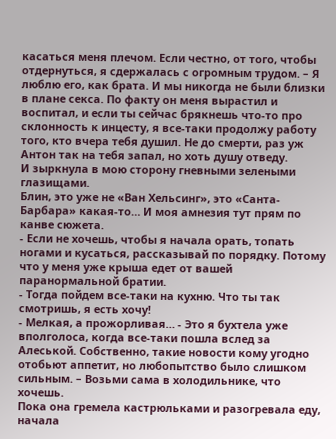касаться меня плечом. Если честно, от того, чтобы отдернуться, я сдержалась с огромным трудом. – Я люблю его, как брата. И мы никогда не были близки в плане секса. По факту он меня вырастил и воспитал, и если ты сейчас брякнешь что-то про склонность к инцесту, я все-таки продолжу работу того, кто вчера тебя душил. Не до смерти, раз уж Антон так на тебя запал, но хоть душу отведу.
И зыркнула в мою сторону гневными зелеными глазищами.
Блин, это уже не «Ван Хельсинг», это «Санта-Барбара» какая-то… И моя амнезия тут прям по канве сюжета.
- Если не хочешь, чтобы я начала орать, топать ногами и кусаться, рассказывай по порядку. Потому что у меня уже крыша едет от вашей паранормальной братии.
- Тогда пойдем все-таки на кухню. Что ты так смотришь, я есть хочу!
- Мелкая, а прожорливая… - Это я бухтела уже вполголоса, когда все-таки пошла вслед за Алеськой. Собственно, такие новости кому угодно отобьют аппетит, но любопытство было слишком сильным. – Возьми сама в холодильнике, что хочешь.
Пока она гремела кастрюльками и разогревала еду, начала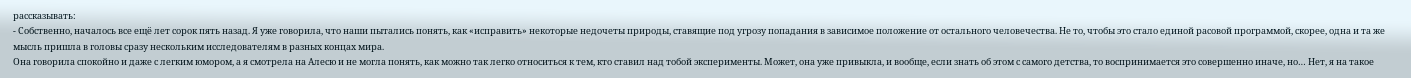рассказывать:
- Собственно, началось все ещё лет сорок пять назад. Я уже говорила, что наши пытались понять, как «исправить» некоторые недочеты природы, ставящие под угрозу попадания в зависимое положение от остального человечества. Не то, чтобы это стало единой расовой программой, скорее, одна и та же мысль пришла в головы сразу нескольким исследователям в разных концах мира.
Она говорила спокойно и даже с легким юмором, а я смотрела на Алесю и не могла понять, как можно так легко относиться к тем, кто ставил над тобой эксперименты. Может, она уже привыкла, и вообще, если знать об этом с самого детства, то воспринимается это совершенно иначе, но… Нет, я на такое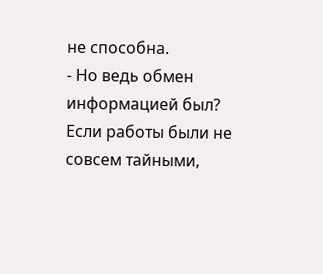не способна.
- Но ведь обмен информацией был? Если работы были не совсем тайными,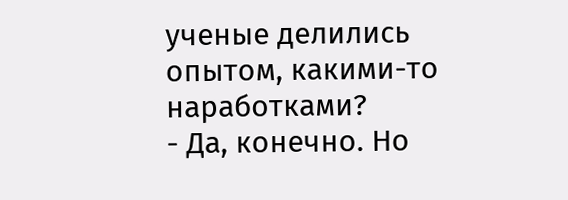ученые делились опытом, какими-то наработками?
- Да, конечно. Но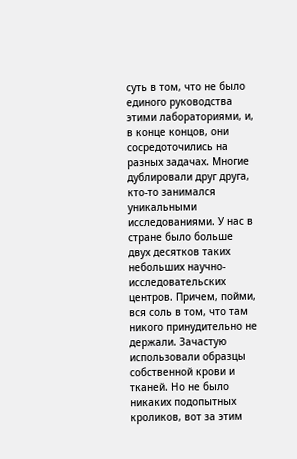суть в том, что не было единого руководства этими лабораториями, и, в конце концов, они сосредоточились на разных задачах. Многие дублировали друг друга, кто-то занимался уникальными исследованиями. У нас в стране было больше двух десятков таких небольших научно-исследовательских центров. Причем, пойми, вся соль в том, что там никого принудительно не держали. Зачастую использовали образцы собственной крови и тканей. Но не было никаких подопытных кроликов, вот за этим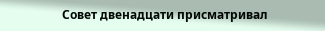Совет двенадцати присматривал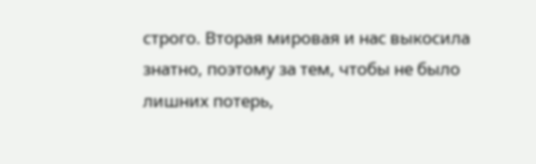строго. Вторая мировая и нас выкосила знатно, поэтому за тем, чтобы не было лишних потерь,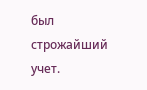был строжайший учет.